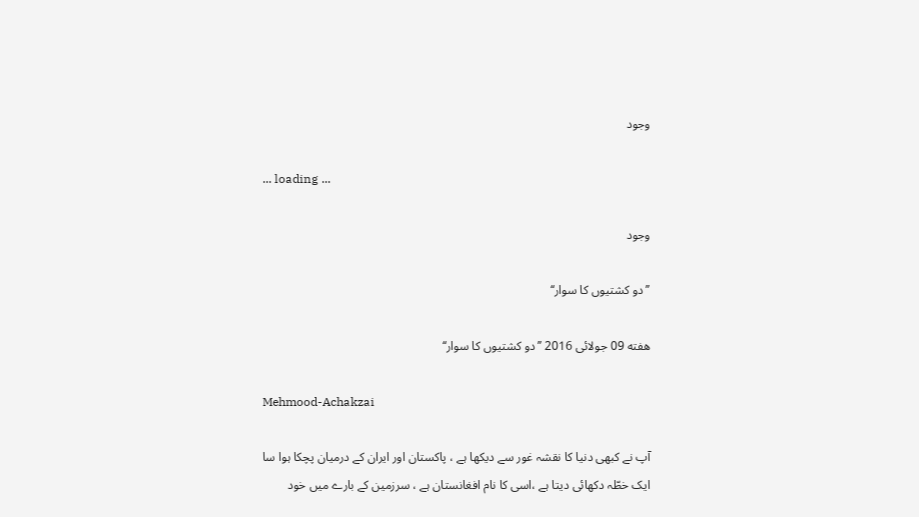وجود

... loading ...

وجود

’’دو کشتیوں کا سوار‘‘

هفته 09 جولائی 2016 ’’دو کشتیوں کا سوار‘‘

Mehmood-Achakzai

آپ نے کبھی دنیا کا نقشہ غور سے دیکھا ہے ، پاکستان اور ایران کے درمیان پچکا ہوا سا ایک خطّہ دکھائی دیتا ہے ،اسی کا نام افغانستان ہے ، سرزمین کے بارے میں خود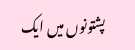پشتونوں میں ایک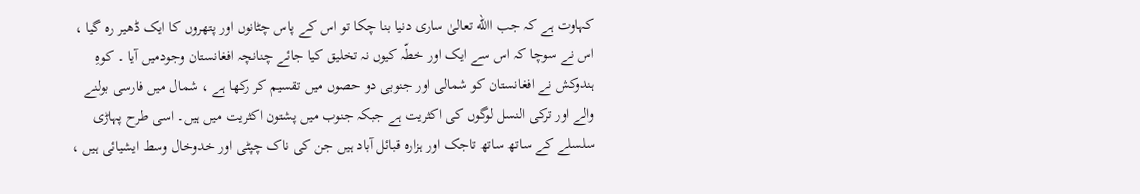کہاوت ہے کہ جب االله تعالیٰ ساری دنیا بنا چکا تو اس کے پاس چٹانوں اور پتھروں کا ایک ڈھیر رہ گیا ، اس نے سوچا کہ اس سے ایک اور خطّہ کیوں نہ تخلیق کیا جائے چنانچہ افغانستان وجودمیں آیا ۔ کوہِ ہندوکش نے افغانستان کو شمالی اور جنوبی دو حصوں میں تقسیم کر رکھا ہے ، شمال میں فارسی بولنے والے اور ترکی النسل لوگوں کی اکثریت ہے جبکہ جنوب میں پشتون اکثریت میں ہیں۔ اسی طرح پہاڑی سلسلے کے ساتھ ساتھ تاجک اور ہزارہ قبائل آباد ہیں جن کی ناک چپٹی اور خدوخال وسط ایشیائی ہیں ،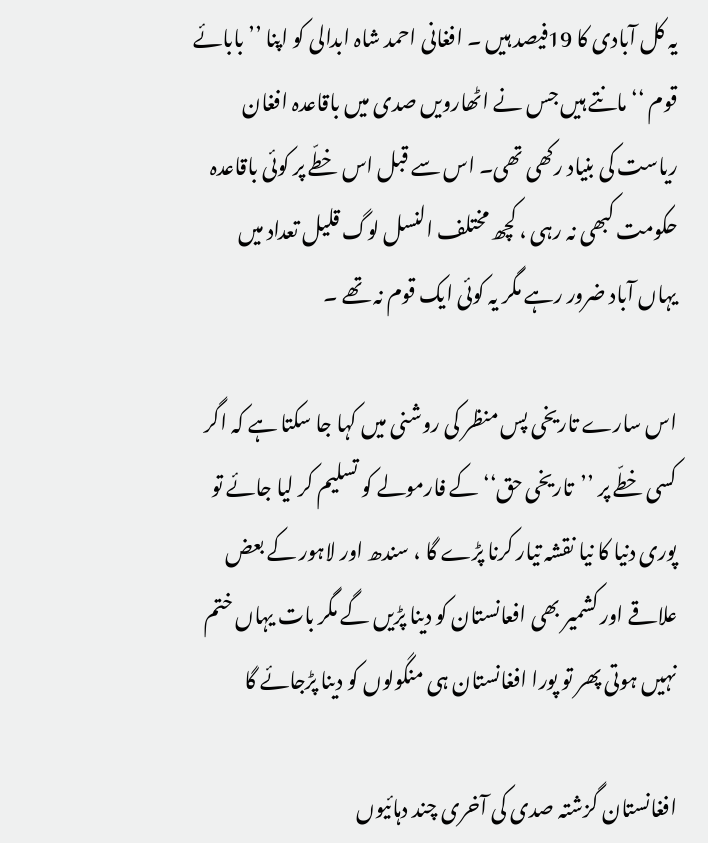یہ کل آبادی کا 19فیصد ہیں ۔ افغانی احمد شاہ ابدالی کو اپنا ’’بابائے قوم ‘‘مانتے ہیں جس نے اٹھارویں صدی میں باقاعدہ افغان ریاست کی بنیاد رکھی تھی۔ اس سے قبل اس خطّے پر کوئی باقاعدہ حکومت کبھی نہ رہی ، کچھ مختلف النسل لوگ قلیل تعداد میں یہاں آباد ضرور رہے مگر یہ کوئی ایک قوم نہ تھے ۔

اس سارے تاریخی پس منظر کی روشنی میں کہا جا سکتا ہے کہ اگر کسی خطّے پر ’’تاریخی حق‘‘ کے فارمولے کو تسلیم کر لیا جائے تو پوری دنیا کا نیا نقشہ تیار کرنا پڑے گا ، سندھ اور لاہور کے بعض علاقے اور کشمیر بھی افعانستان کو دینا پڑیں گے مگر بات یہاں ختم نہیں ہوتی پھر تو پورا افغانستان ہی منگولوں کو دینا پڑجائے گا

افغانستان گزشتہ صدی کی آخری چند دہائیوں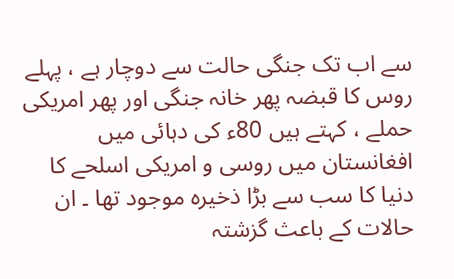سے اب تک جنگی حالت سے دوچار ہے ، پہلے روس کا قبضہ پھر خانہ جنگی اور پھر امریکی حملے ، کہتے ہیں 80ء کی دہائی میں افغانستان میں روسی و امریکی اسلحے کا دنیا کا سب سے بڑا ذخیرہ موجود تھا ۔ ان حالات کے باعث گزشتہ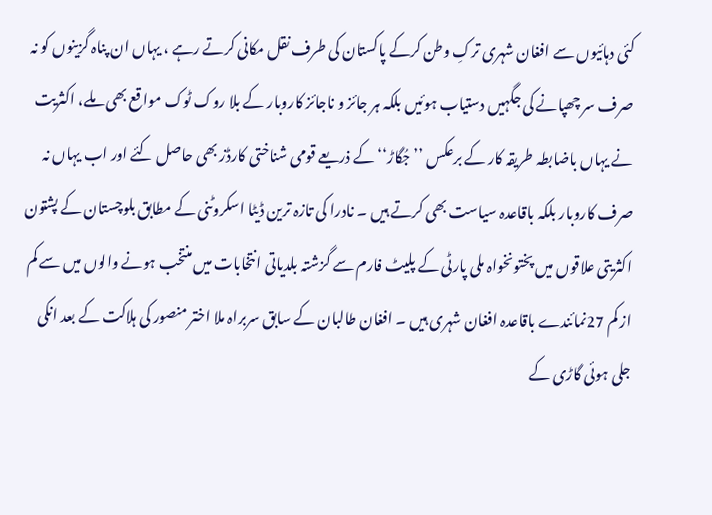کئی دہائیوں سے افغان شہری ترکِ وطن کرکے پاکستان کی طرف نقل مکانی کرتے رہے ، یہاں ان پناہ گزینوں کو نہ صرف سر چھپانے کی جگہیں دستیاب ہوئیں بلکہ ہر جائز و ناجائز کاروبار کے بلا روک ٹوک مواقع بھی ملے، اکثریت نے یہاں باضابطہ طریقہ کار کے برعکس ’’جُگاڑ‘‘ کے ذریعے قومی شناختی کارڈز بھی حاصل کئے اور اب یہاں نہ صرف کاروبار بلکہ باقاعدہ سیاست بھی کرتے ہیں ۔ نادرا کی تازہ ترین ڈیٹا اسکروٹنی کے مطابق بلوچستان کے پشتون اکثریتی علاقوں میں پختونخواہ ملی پارٹی کے پلیٹ فارم سے گزشتہ بلدیاتی انتخابات میں منتخب ہونے والوں میں سے کم از کم 27نمائندے باقاعدہ افغان شہری ہیں ۔ افغان طالبان کے سابق سربراہ ملا اختر منصور کی ہلاکت کے بعد انکی جلی ہوئی گاڑی کے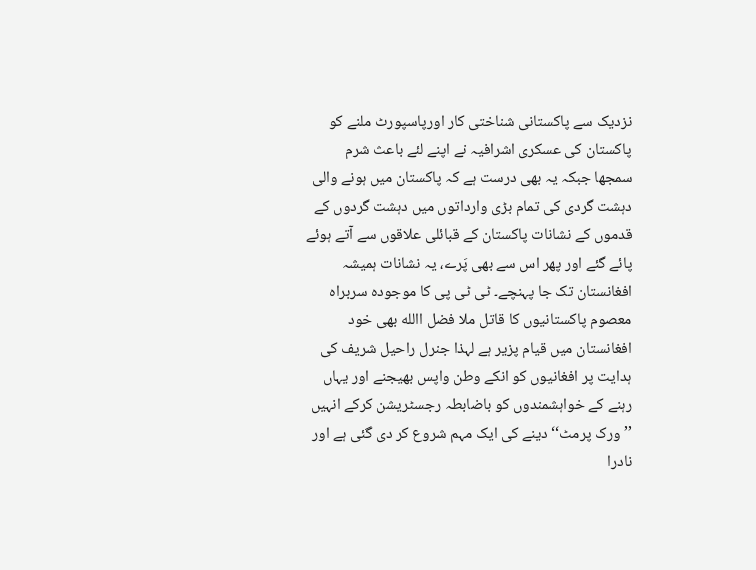نزدیک سے پاکستانی شناختی کار اورپاسپورٹ ملنے کو پاکستان کی عسکری اشرافیہ نے اپنے لئے باعث شرم سمجھا جبکہ یہ بھی درست ہے کہ پاکستان میں ہونے والی دہشت گردی کی تمام بڑی وارداتوں میں دہشت گردوں کے قدموں کے نشانات پاکستان کے قبائلی علاقوں سے آتے ہوئے پائے گئے اور پھر اس سے بھی پَرے، یہ نشانات ہمیشہ افغانستان تک جا پہنچے۔ ٹی ٹی پی کا موجودہ سربراہ معصوم پاکستانیوں کا قاتل ملا فضل االله بھی خود افغانستان میں قیام پزیر ہے لہذا جنرل راحیل شریف کی ہدایت پر افغانیوں کو انکے وطن واپس بھیجنے اور یہاں رہنے کے خواہشمندوں کو باضابطہ رجسٹریشن کرکے انہیں ’’ورک پرمٹ‘‘ دینے کی ایک مہم شروع کر دی گئی ہے اور نادرا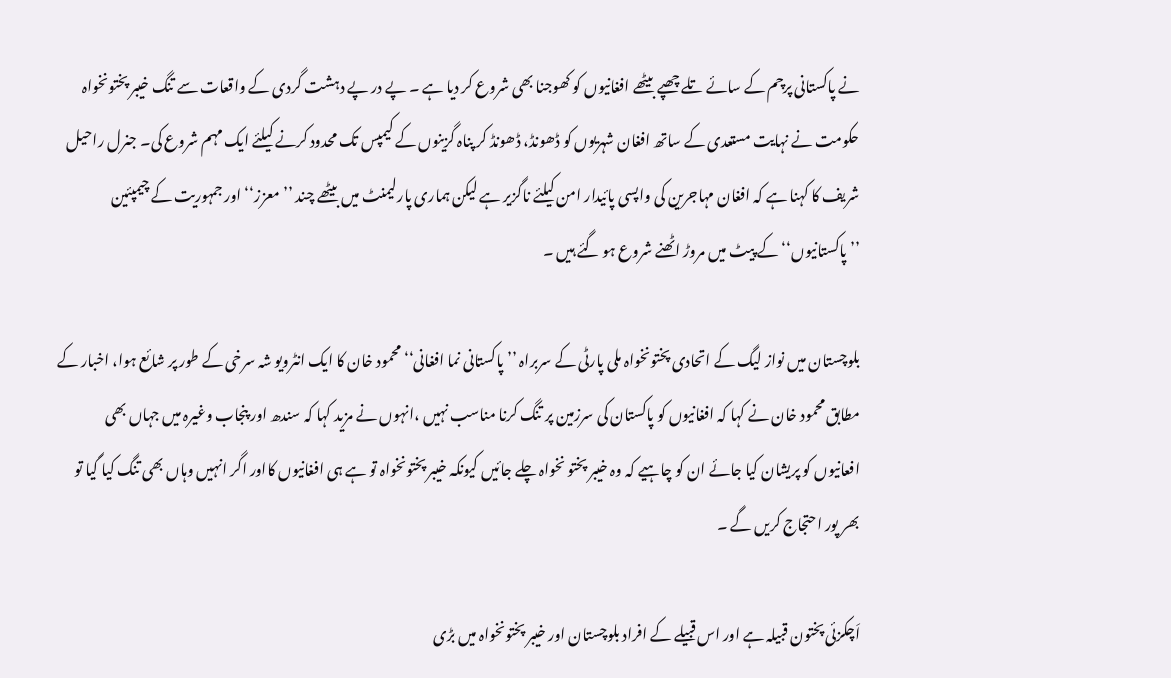نے پاکستانی پرچم کے سائے تلے چھپے بیٹھے افغانیوں کو کھوجنا بھی شروع کر دیا ہے ۔ پے در پے دہشت گردی کے واقعات سے تنگ خیبر پختونخواہ حکومت نے نہایت مستعدی کے ساتھ افغان شہریوں کو ڈھونڈ، ڈھونڈ کر پناہ گزینوں کے کیمپس تک محدود کرنے کیلئے ایک مہم شروع کی۔ جنرل راحیل شریف کا کہنا ہے کہ افغان مہاجرین کی واپسی پائیدار امن کیلئے ناگزیر ہے لیکن ہماری پارلیمنٹ میں بیٹھے چند ’’معزز‘‘ اور جمہوریت کے چیمپئین ’’پاکستانیوں‘‘ کے پیٹ میں مروڑ اٹھنے شروع ہو گئے ہیں ۔

بلوچستان میں نواز لیگ کے اتحادی پختونخواہ ملی پارٹی کے سربراہ ’’پاکستانی نما افغانی‘‘ محمود خان کا ایک انٹرویو شہ سرخی کے طور پر شائع ہوا، اخبار کے مطابق محمود خان نے کہا کہ افغانیوں کو پاکستان کی سرزمین پر تنگ کرنا مناسب نہیں ،انہوں نے مزید کہا کہ سندھ اور پنجاب وغیرہ میں جہاں بھی افعانیوں کو پریشان کیا جائے ان کو چاہیے کہ وہ خیبر پختو نخواہ چلے جائیں کیونکہ خیبر پختونخواہ تو ہے ہی افغانیوں کااور اگر انہیں وہاں بھی تنگ کیا گیا تو بھر پور احتجاج کریں گے ۔

اَچکزئی پختون قبیلہ ہے اور اس قبیلے کے افراد بلوچستان اور خیبر پختونخواہ میں بڑی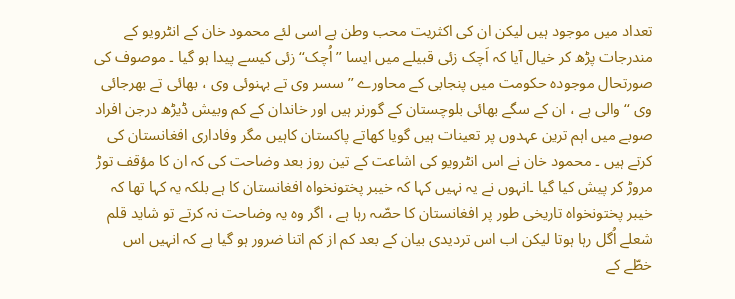تعداد میں موجود ہیں لیکن ان کی اکثریت محب وطن ہے اسی لئے محمود خان کے انٹرویو کے مندرجات پڑھ کر خیال آیا کہ اَچک زئی قبیلے میں ایسا ’’اُچک‘‘زئی کیسے پیدا ہو گیا ۔ موصوف کی صورتحال موجودہ حکومت میں پنجابی کے محاورے ’’سسر وی تے بہنوئی وی ، بھائی تے بھرجائی وی ‘‘والی ہے ، ان کے سگے بھائی بلوچستان کے گورنر ہیں اور خاندان کے کم وبیش ڈیڑھ درجن افراد صوبے میں اہم ترین عہدوں پر تعینات ہیں گویا کھاتے پاکستان کاہیں مگر وفاداری افغانستان کی کرتے ہیں ۔ محمود خان نے اس انٹرویو کی اشاعت کے تین روز بعد وضاحت کی کہ ان کا مؤقف توڑ مروڑ کر پیش کیا گیا ۔انہوں نے یہ نہیں کہا کہ خیبر پختونخواہ افغانستان کا ہے بلکہ یہ کہا تھا کہ خیبر پختونخواہ تاریخی طور پر افغانستان کا حصّہ رہا ہے ، اگر وہ یہ وضاحت نہ کرتے تو شاید قلم شعلے اُگل رہا ہوتا لیکن اب اس تردیدی بیان کے بعد کم از کم اتنا ضرور ہو گیا ہے کہ انہیں اس خطّے کے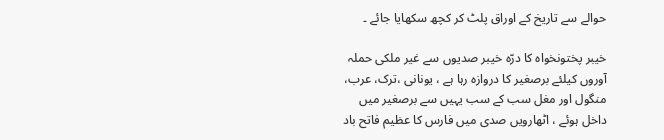حوالے سے تاریخ کے اوراق پلٹ کر کچھ سکھایا جائے ۔

خیبر پختونخواہ کا درّہ خیبر صدیوں سے غیر ملکی حملہ آوروں کیلئے برصغیر کا دروازہ رہا ہے ، یونانی ،ترک، عرب، منگول اور مغل سب کے سب یہیں سے برصغیر میں داخل ہوئے ، اٹھارویں صدی میں فارس کا عظیم فاتح باد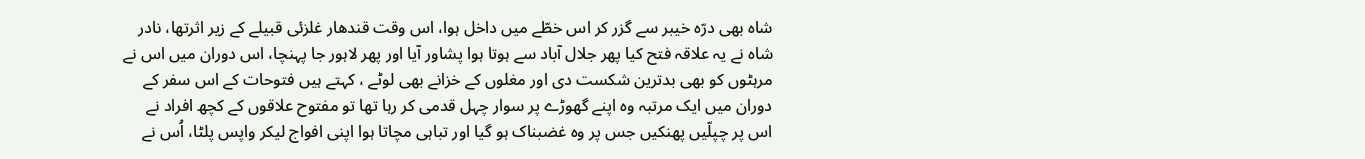شاہ بھی درّہ خیبر سے گزر کر اس خطّے میں داخل ہوا، اس وقت قندھار غلزئی قبیلے کے زیر اثرتھا، نادر شاہ نے یہ علاقہ فتح کیا پھر جلال آباد سے ہوتا ہوا پشاور آیا اور پھر لاہور جا پہنچا، اس دوران میں اس نے مرہٹوں کو بھی بدترین شکست دی اور مغلوں کے خزانے بھی لوٹے ، کہتے ہیں فتوحات کے اس سفر کے دوران میں ایک مرتبہ وہ اپنے گھوڑے پر سوار چہل قدمی کر رہا تھا تو مفتوح علاقوں کے کچھ افراد نے اس پر چپلّیں پھنکیں جس پر وہ غضبناک ہو گیا اور تباہی مچاتا ہوا اپنی افواج لیکر واپس پلٹا، اُس نے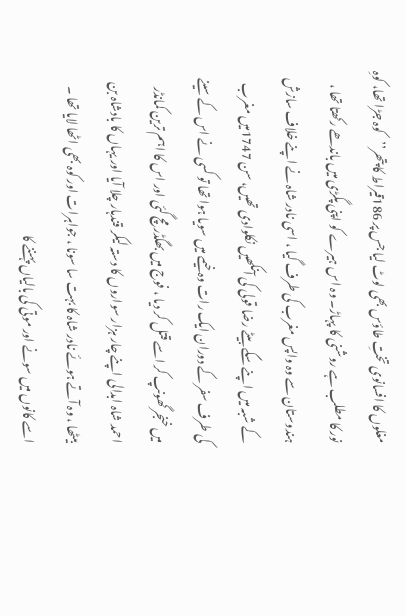مغلوں کا افسانوی تختِ طاؤس بھی لوٹ لیا جس پر 186قیراط کا پتھر’’کوہ جڑا تھا، کوہِ نور کا مطلب ہے روشنی کا پہاڑ۔ وہ اس ہیرے کو اپنی پگڑی میں باندھے رکھتا تھا ، ہندوستان سے وہ واپس مغرب کی طرف گیا ، اسی نادر شاہ نے اپنے خلاف سازش کے شبہ میں اپنے سگے بیٹے رضا قولی کی آنکھیں نکلوادی تھیں، سن 1747میں مغرب کی طرف سفر کے دوران ایک رات وہ خیمے میں سویا ہوا تھا تو کسی نے اس کے سینے میں خنجر گھونپ کر اسے قتل کر دیا ، فوج میں بھگڈر مچ گئی اور اس کا اہم ترین کمانڈر احمد شاہ ابدالی اپنے چار ہزار سواروں کا دستہ لیکر قندہار چلا آیا اور یہاں کا بادشاہ بن بیٹھا ، وہ آتے ہوئے نادر شاہ کا بہت سا سونا ، جواہرات اور کوہ بھی اٹھا لایا تھا ۔ اسے کانوں میں سونے اور موتی کی بالیاں پہننے کا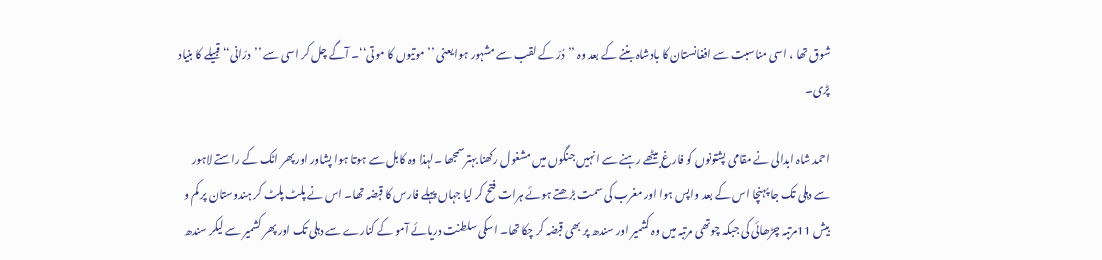شوق تھا ، اسی مناسبت سے افغانستان کا بادشاہ بننے کے بعد وہ ’’دُرّ کے لقب سے مشہور ہوا یعنی ’’موتیوں کا موتی‘‘۔ آگے چل کر اسی سے ’’درّانی‘‘ قبیلے کا بنیاد پڑی۔

احمد شاہ ابدالی نے مقامی پشتونوں کو فارغ بیٹھے رہنے سے انہیں جنگوں میں مشغول رکھنا بہترسمجھا ۔لہذا وہ کابل سے ہوتا ہوا پشاور اور پھر اٹک کے راستے لاہور سے دہلی تک جا پہنچا اس کے بعد واپس ہوا اور مغرب کی سمت بڑھتے ہوئے ہرات فتح کر لیا جہاں پہلے فارس کا قبضہ تھا۔ اس نے پلٹ پلٹ کر ہندوستان پر کم و بیش 11مرتبہ چڑھائی کی جبکہ چوتھی مرتبہ میں وہ کشمیر اور سندھ پر بھی قبضہ کر چکا تھا۔ اسکی سلطنت دریائے آمو کے کنارے سے دہلی تک اور پھر کشمیر سے لیکر سندھ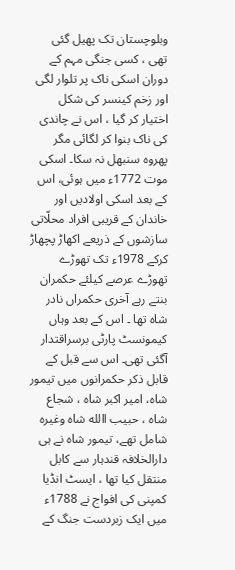وبلوچستان تک پھیل گئی تھی ، کسی جنگی مہم کے دوران اسکی ناک پر تلوار لگی اور زخم کینسر کی شکل اختیار کر گیا ، اس نے چاندی کی ناک بنوا کر لگائی مگر پھروہ سنبھل نہ سکا۔ اسکی موت 1772ء میں ہوئی، اس کے بعد اسکی اولادیں اور خاندان کے قریبی افراد محلّاتی سازشوں کے ذریعے اکھاڑ پچھاڑ کرکے 1978ء تک تھوڑے تھوڑے عرصے کیلئے حکمران بنتے رہے آخری حکمراں نادر شاہ تھا ۔ اس کے بعد وہاں کیمونسٹ پارٹی برسراقتدار آگئی تھی۔ اس سے قبل کے قابل ذکر حکمرانوں میں تیمور شاہ، امیر اکبر شاہ ، شجاع شاہ ، حبیب االله شاہ وغیرہ شامل تھے، تیمور شاہ نے ہی دارالخلافہ قندہار سے کابل منتقل کیا تھا ، ایسٹ انڈیا کمپنی کی افواج نے 1788ء میں ایک زبردست جنگ کے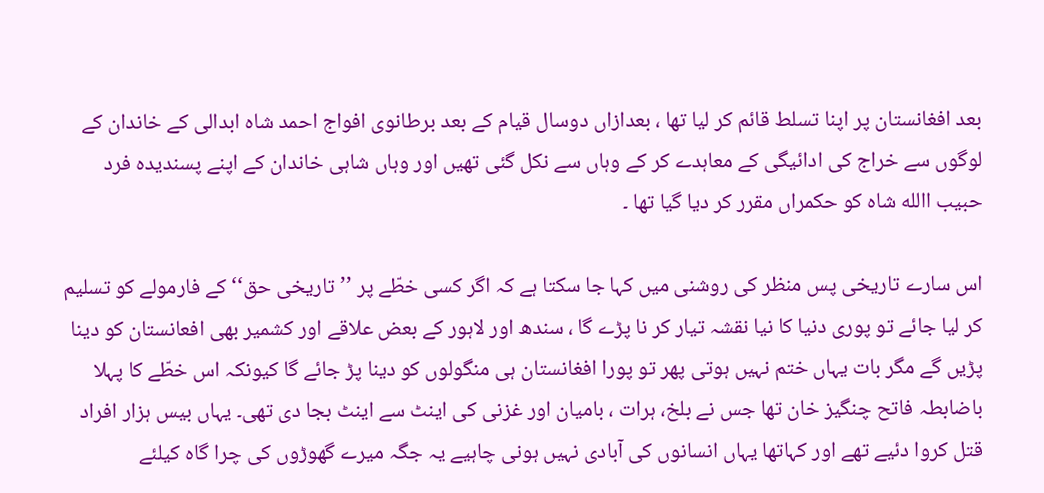بعد افغانستان پر اپنا تسلط قائم کر لیا تھا ، بعدازاں دوسال قیام کے بعد برطانوی افواج احمد شاہ ابدالی کے خاندان کے لوگوں سے خراج کی ادائیگی کے معاہدے کر کے وہاں سے نکل گئی تھیں اور وہاں شاہی خاندان کے اپنے پسندیدہ فرد حبیب االله شاہ کو حکمراں مقرر کر دیا گیا تھا ۔

اس سارے تاریخی پس منظر کی روشنی میں کہا جا سکتا ہے کہ اگر کسی خطّے پر ’’تاریخی حق‘‘ کے فارمولے کو تسلیم کر لیا جائے تو پوری دنیا کا نیا نقشہ تیار کر نا پڑے گا ، سندھ اور لاہور کے بعض علاقے اور کشمیر بھی افعانستان کو دینا پڑیں گے مگر بات یہاں ختم نہیں ہوتی پھر تو پورا افغانستان ہی منگولوں کو دینا پڑ جائے گا کیونکہ اس خطّے کا پہلا باضابطہ فاتح چنگیز خان تھا جس نے بلخ، ہرات ، بامیان اور غزنی کی اینٹ سے اینٹ بجا دی تھی۔ یہاں بیس ہزار افراد قتل کروا دئیے تھے اور کہاتھا یہاں انسانوں کی آبادی نہیں ہونی چاہیے یہ جگہ میرے گھوڑوں کی چرا گاہ کیلئے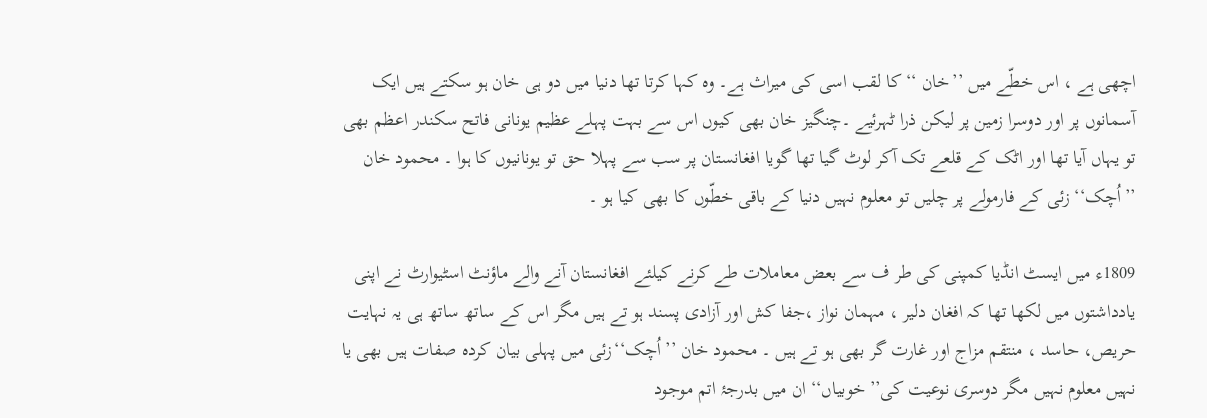اچھی ہے ، اس خطّے میں ’’خان ‘‘ کا لقب اسی کی میراث ہے۔ وہ کہا کرتا تھا دنیا میں دو ہی خان ہو سکتے ہیں ایک آسمانوں پر اور دوسرا زمین پر لیکن ذرا ٹہرئیے ۔چنگیز خان بھی کیوں اس سے بہت پہلے عظیم یونانی فاتح سکندر اعظم بھی تو یہاں آیا تھا اور اٹک کے قلعے تک آکر لوٹ گیا تھا گویا افغانستان پر سب سے پہلا حق تو یونانیوں کا ہوا ۔ محمود خان ’’اُچک‘‘ زئی کے فارمولے پر چلیں تو معلوم نہیں دنیا کے باقی خطّوں کا بھی کیا ہو ۔

1809ء میں ایسٹ انڈیا کمپنی کی طر ف سے بعض معاملات طے کرنے کیلئے افغانستان آنے والے ماؤنٹ اسٹیوارٹ نے اپنی یادداشتوں میں لکھا تھا کہ افغان دلیر ، مہمان نواز ،جفا کش اور آزادی پسند ہو تے ہیں مگر اس کے ساتھ ساتھ ہی یہ نہایت حریص، حاسد ، منتقم مزاج اور غارت گر بھی ہو تے ہیں ۔ محمود خان ’’اُچک‘‘زئی میں پہلی بیان کردہ صفات ہیں بھی یا نہیں معلوم نہیں مگر دوسری نوعیت کی’’خوبیاں‘‘ ان میں بدرجۂ اتم موجود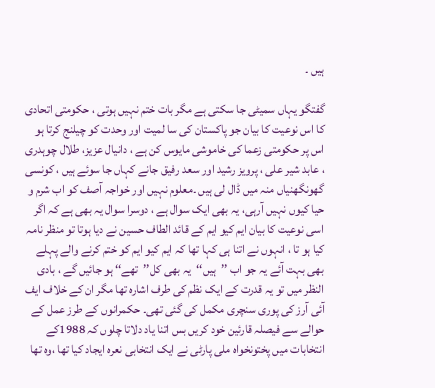ہیں ۔

گفتگو یہاں سمیٹی جا سکتی ہے مگر بات ختم نہیں ہوتی ، حکومتی اتحادی کا اس نوعیت کا بیان جو پاکستان کی سا لمیت اور وحدت کو چیلنج کرتا ہو اس پر حکومتی زعما کی خاموشی مایوس کن ہے ، دانیال عزیز، طلال چوہدری ، عابد شیر علی ، پرویز رشید اور سعد رفیق جانے کہاں جا سوئے ہیں ، کونسی گھونگھنیاں منہ میں ڈال لی ہیں ۔معلوم نہیں اور خواجہ آصف کو اب شرم و حیا کیوں نہیں آرہی، یہ بھی ایک سوال ہے ، دوسرا سوال یہ بھی ہے کہ اگر اسی نوعیت کا بیان ایم کیو ایم کے قائد الطاف حسین نے دیا ہوتا تو منظر نامہ کیا ہو تا ، انہوں نے اتنا ہی کہا تھا کہ ایم کیو ایم کو ختم کرنے والے پہلے بھی بہت آئے یہ جو اب ’’ہیں‘‘یہ بھی کل’’تھے‘‘ ہو جائیں گے ، بادی النظر میں تو یہ قدرت کے ایک نظم کی طرف اشارہ تھا مگر ان کے خلاف ایف آئی آرز کی پوری سنچری مکمل کی گئی تھی۔ حکمرانوں کے طرز عمل کے حوالے سے فیصلہ قارئین خود کریں بس اتنا یاد دلاتا چلوں کہ 1988کے انتخابات میں پختونخواہ ملی پارٹی نے ایک انتخابی نعرہ ایجاد کیا تھا ،وہ تھا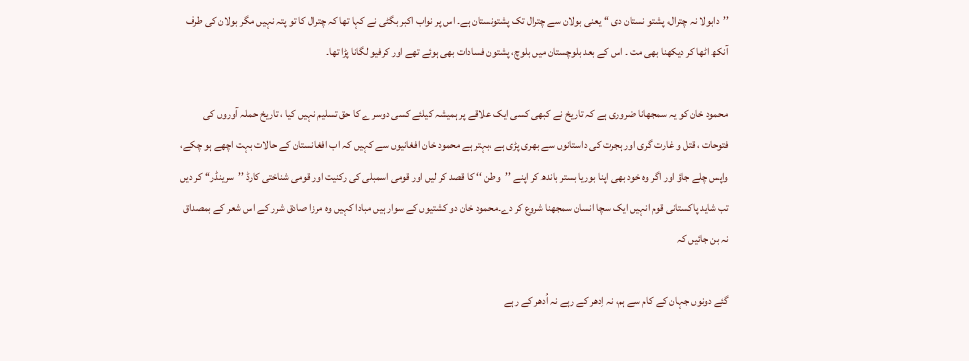’’دابولا نہ چترال، پشتو نستان دی ‘‘ یعنی بولان سے چترال تک پشتونستان ہے۔ اس پر نواب اکبر بگٹی نے کہا تھا کہ چترال کا تو پتہ نہیں مگر بولان کی طرف آنکھ اٹھا کر دیکھنا بھی مت ۔ اس کے بعد بلوچستان میں بلوچ، پشتون فسادات بھی ہوئے تھے اور کرفیو لگانا پڑا تھا۔

محمود خان کو یہ سمجھانا ضروری ہے کہ تاریخ نے کبھی کسی ایک علاقے پر ہمیشہ کیلئے کسی دوسر ے کا حق تسلیم نہیں کیا ، تاریخ حملہ آوروں کی فتوحات ، قتل و غارت گری اور ہجرت کی داستانوں سے بھری پڑی ہے ،بہتر ہے محمود خان افغانیوں سے کہیں کہ اب افغانستان کے حالات بہت اچھے ہو چکے، واپس چلے جاؤ اور اگر وہ خود بھی اپنا بوریا بستر باندھ کر اپنے ’’وطن ‘‘ کا قصد کر لیں اور قومی اسمبلی کی رکنیت اور قومی شناختی کارڈ ’’سرینڈر‘‘ کر دیں تب شاید پاکستانی قوم انہیں ایک سچا انسان سمجھنا شروع کر دے۔محمود خان دو کشتیوں کے سوار ہیں مبادا کہیں وہ مرزا صادق شرر کے اس شعر کے بمصداق نہ بن جائیں کہ

گئے دونوں جہان کے کام سے ہم، نہ اِدھر کے رہے نہ اُدھر کے رہے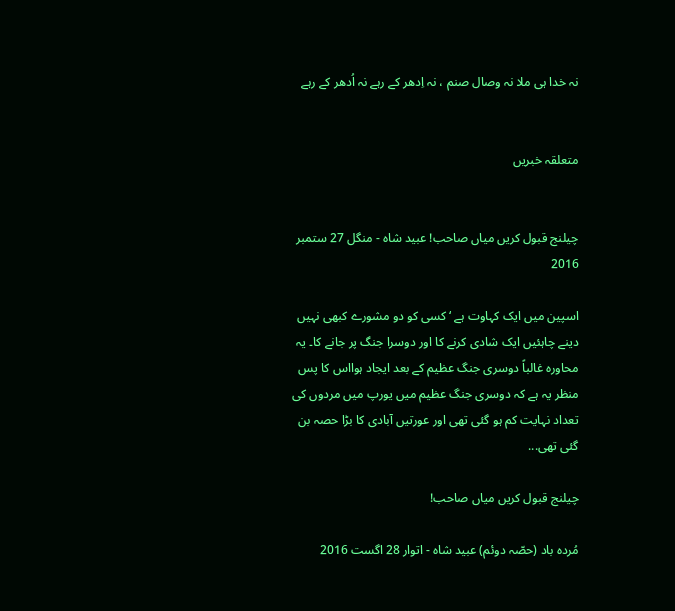نہ خدا ہی ملا نہ وصال صنم ، نہ اِدھر کے رہے نہ اُدھر کے رہے


متعلقہ خبریں


چیلنج قبول کریں میاں صاحب! عبید شاہ - منگل 27 ستمبر 2016

اسپین میں ایک کہاوت ہے ‘ کسی کو دو مشورے کبھی نہیں دینے چاہئیں ایک شادی کرنے کا اور دوسرا جنگ پر جانے کا۔ یہ محاورہ غالباً دوسری جنگ عظیم کے بعد ایجاد ہوااس کا پس منظر یہ ہے کہ دوسری جنگ عظیم میں یورپ میں مردوں کی تعداد نہایت کم ہو گئی تھی اور عورتیں آبادی کا بڑا حصہ بن گئی تھی...

چیلنج قبول کریں میاں صاحب!

مُردہ باد (حصّہ دوئم) عبید شاہ - اتوار 28 اگست 2016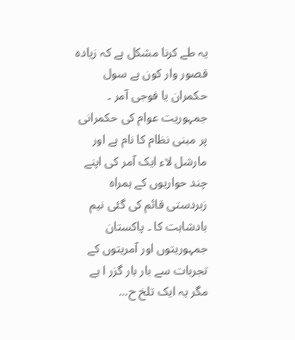یہ طے کرنا مشکل ہے کہ زیادہ قصور وار کون ہے سول حکمران یا فوجی آمر ۔ جمہوریت عوام کی حکمرانی پر مبنی نظام کا نام ہے اور مارشل لاء ایک آمر کی اپنے چند حواریوں کے ہمراہ زبردستی قائم کی گئی نیم بادشاہت کا ۔ پاکستان جمہوریتوں اور آمریتوں کے تجربات سے بار بار گزر ا ہے مگر یہ ایک تلخ ح...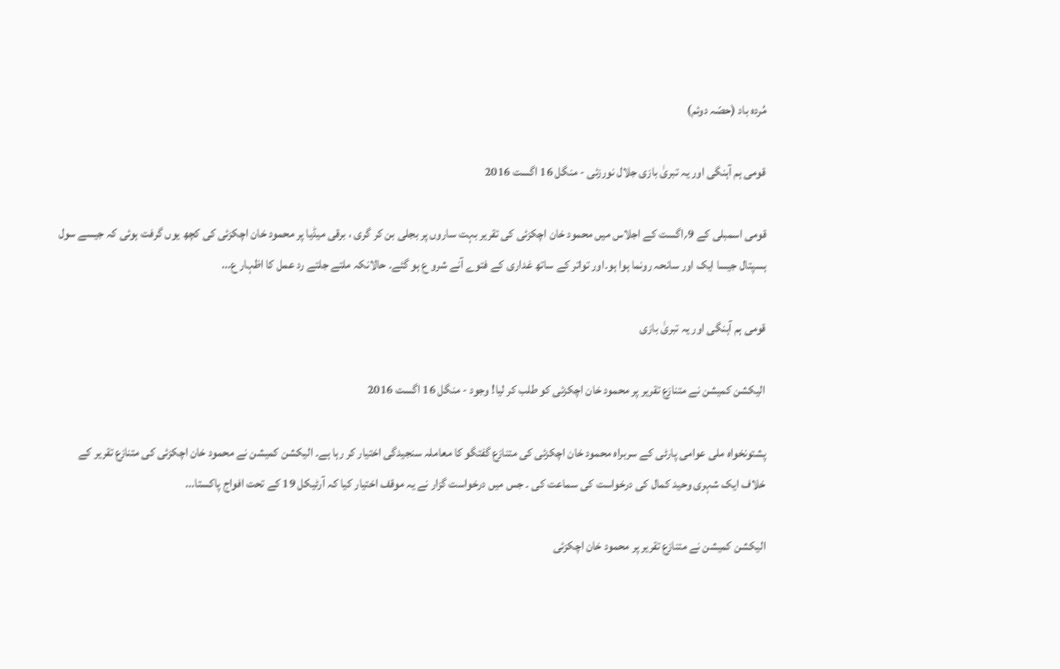مُردہ باد (حصّہ دوئم)

قومی ہم آہنگی اور یہ تبریٰ بازی جلال نورزئی - منگل 16 اگست 2016

قومی اسمبلی کے 9؍اگست کے اجلاس میں محمود خان اچکزئی کی تقریر بہت ساروں پر بجلی بن کر گری ، برقی میڈیا پر محمود خان اچکزئی کی کچھ یوں گرفت ہوئی کہ جیسے سول ہسپتال جیسا ایک اور سانحہ رونما ہوا ہو۔اور تواتر کے ساتھ غداری کے فتوے آنے شرو ع ہو گئے۔ حالانکہ ملتے جلتے رد عمل کا اظہار ع...

قومی ہم آہنگی اور یہ تبریٰ بازی

الیکشن کمیشن نے متنازع تقریر پر محمود خان اچکزئی کو طلب کر لیا! وجود - منگل 16 اگست 2016

پشتونخواہ ملی عوامی پارٹی کے سربراہ محمود خان اچکزئی کی متنازع گفتگو کا معاملہ سنجیدگی اختیار کر رہا ہے۔ الیکشن کمیشن نے محمود خان اچکزئی کی متنازع تقریر کے خلاف ایک شہری وحید کمال کی درخواست کی سماعت کی ۔ جس میں درخواست گزار نے یہ موقف اختیار کیا کہ آرٹیکل 19 کے تحت افواج پاکستا...

الیکشن کمیشن نے متنازع تقریر پر محمود خان اچکزئی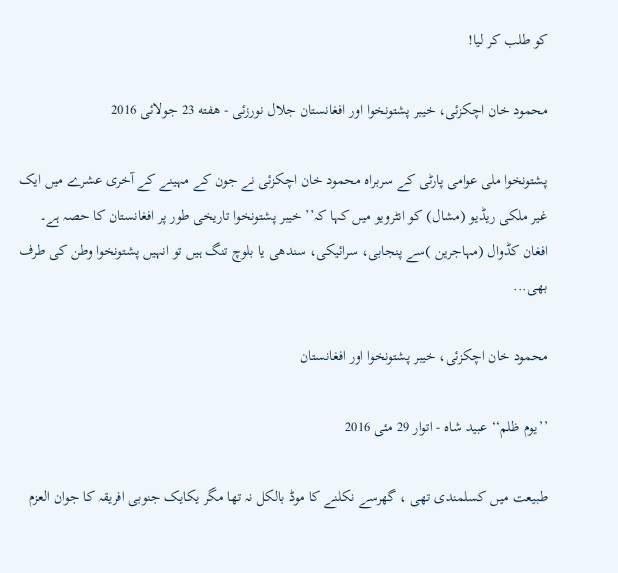کو طلب کر لیا!

محمود خان اچکزئی، خیبر پشتونخوا اور افغانستان جلال نورزئی - هفته 23 جولائی 2016

پشتونخوا ملی عوامی پارٹی کے سربراہ محمود خان اچکزئی نے جون کے مہینے کے آخری عشرے میں ایک غیر ملکی ریڈیو (مشال) کو انٹرویو میں کہا کہ’’ خیبر پشتونخوا تاریخی طور پر افغانستان کا حصہ ہے۔ افغان کڈوال (مہاجرین )سے پنجابی، سرائیکی، سندھی یا بلوچ تنگ ہیں تو انہیں پشتونخوا وطن کی طرف بھی...

محمود خان اچکزئی، خیبر پشتونخوا اور افغانستان

’’یوم ظلم‘‘ عبید شاہ - اتوار 29 مئی 2016

طبیعت میں کسلمندی تھی ، گھرسے نکلنے کا موڈ بالکل نہ تھا مگر یکایک جنوبی افریقہ کا جوان العزم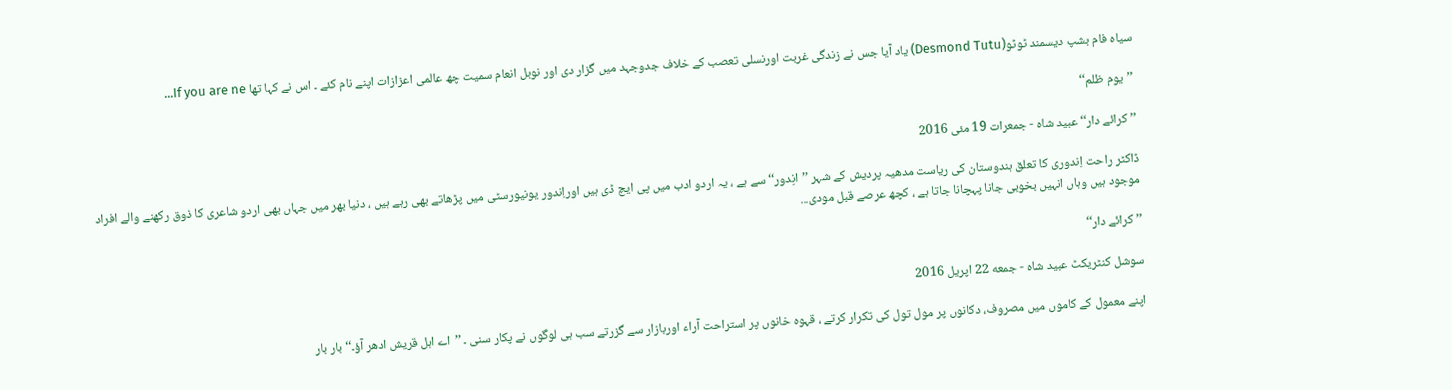سیاہ فام بشپ دیسمند ٹوٹو(Desmond Tutu) یاد آیا جس نے زندگی غربت اورنسلی تعصب کے خلاف جدوجہد میں گزار دی اور نوبل انعام سمیت چھ عالمی اعزازات اپنے نام کئے ۔ اس نے کہا تھا If you are ne...

’’یوم ظلم‘‘

’’کرائے دار‘‘ عبید شاہ - جمعرات 19 مئی 2016

ڈاکٹر راحت اِندوری کا تعلق ہندوستان کی ریاست مدھیہ پردیش کے شہر ’’انِدور‘‘سے ہے ، یہ اردو ادب میں پی ایچ ڈی ہیں اوراِندور یونیورسٹی میں پڑھاتے بھی رہے ہیں ، دنیا بھر میں جہاں بھی اردو شاعری کا ذوق رکھنے والے افراد موجود ہیں وہاں انہیں بخوبی جانا پہچانا جاتا ہے ، کچھ عرصے قبل مودی...

’’کرائے دار‘‘

سوشل کنٹریکٹ عبید شاہ - جمعه 22 اپریل 2016

اپنے معمول کے کاموں میں مصروف، دکانوں پر مول تول کی تکرار کرتے ، قہوہ خانوں پر استراحت آراء اوربازار سے گزرتے سب ہی لوگوں نے پکار سنی ۔ ’’اے اہل قریش ادھر آؤ۔‘‘ بار بار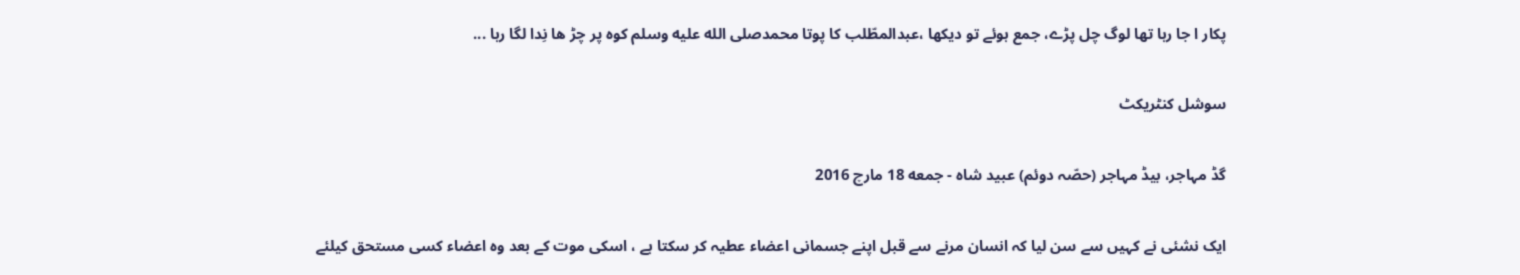پکار ا جا رہا تھا لوگ چل پڑے، جمع ہوئے تو دیکھا ،عبدالمطّلب کا پوتا محمدصلى الله عليه وسلم کوہ پر چڑ ھا نِدا لگا رہا ...

سوشل کنٹریکٹ

گڈ مہاجر، بیڈ مہاجر (حصّہ دوئم) عبید شاہ - جمعه 18 مارچ 2016

ایک نشئی نے کہیں سے سن لیا کہ انسان مرنے سے قبل اپنے جسمانی اعضاء عطیہ کر سکتا ہے ، اسکی موت کے بعد وہ اعضاء کسی مستحق کیلئے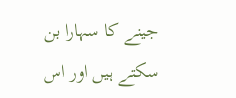جینے کا سہارا بن سکتے ہیں اور اس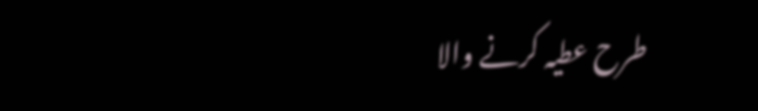طرح عطیہ کرنے والا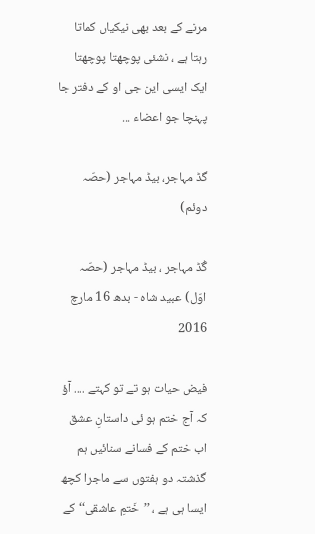مرنے کے بعد بھی نیکیاں کماتا رہتا ہے ، نشئی پوچھتا پوچھتا ایک ایسی این جی او کے دفتر جا پہنچا جو اعضاء ...

گڈ مہاجر، بیڈ مہاجر (حصّہ دوئم)

گُڈ مہاجر ، بیڈ مہاجر (حصّہ اوّل) عبید شاہ - بدھ 16 مارچ 2016

فیض حیات ہو تے تو کہتے .... آؤ کہ آج ختم ہو ئی داستانِ عشق اب ختم کے فسانے سنائیں ہم گذشتہ دو ہفتوں سے ماجرا کچھ ایسا ہی ہے ، ’’خَتمِ عاشقی‘‘ کے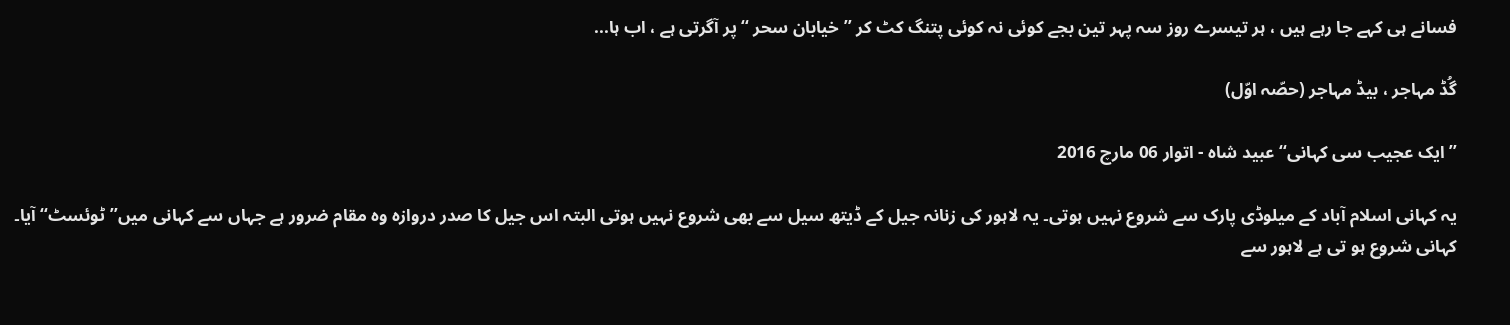فسانے ہی کہے جا رہے ہیں ، ہر تیسرے روز سہ پہر تین بجے کوئی نہ کوئی پتنگ کٹ کر ’’خیابان سحر ‘‘پر آگرتی ہے ، اب ہا...

گُڈ مہاجر ، بیڈ مہاجر (حصّہ اوّل)

’’ایک عجیب سی کہانی‘‘ عبید شاہ - اتوار 06 مارچ 2016

یہ کہانی اسلام آباد کے میلوڈی پارک سے شروع نہیں ہوتی۔ یہ لاہور کی زنانہ جیل کے ڈیتھ سیل سے بھی شروع نہیں ہوتی البتہ اس جیل کا صدر دروازہ وہ مقام ضرور ہے جہاں سے کہانی میں’’ ٹوئسٹ‘‘ آیا۔ کہانی شروع ہو تی ہے لاہور سے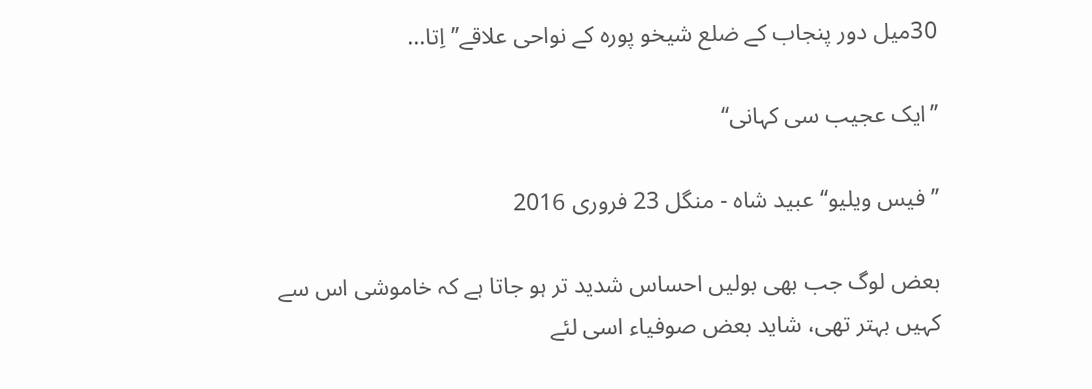30میل دور پنجاب کے ضلع شیخو پورہ کے نواحی علاقے’’اِتا...

’’ایک عجیب سی کہانی‘‘

’’فیس ویلیو‘‘ عبید شاہ - منگل 23 فروری 2016

بعض لوگ جب بھی بولیں احساس شدید تر ہو جاتا ہے کہ خاموشی اس سے کہیں بہتر تھی، شاید بعض صوفیاء اسی لئے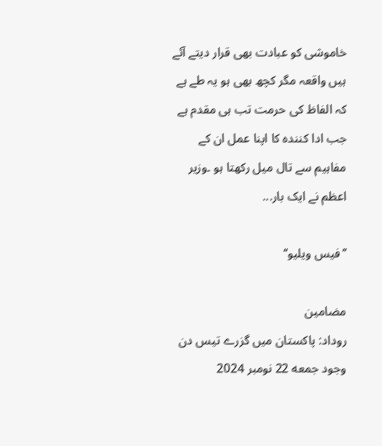خاموشی کو عبادت بھی قرار دیتے آئے ہیں واقعہ مگر کچھ بھی ہو یہ طے ہے کہ الفاظ کی حرمت تب ہی مقدم ہے جب ادا کنندہ کا اپنا عمل ان کے مفاہیم سے تال میل رکھتا ہو ۔وزیر اعظم نے ایک بار...

’’فیس ویلیو‘‘

مضامین
روداد: پاکستان میں گزرے تیس دن وجود جمعه 22 نومبر 2024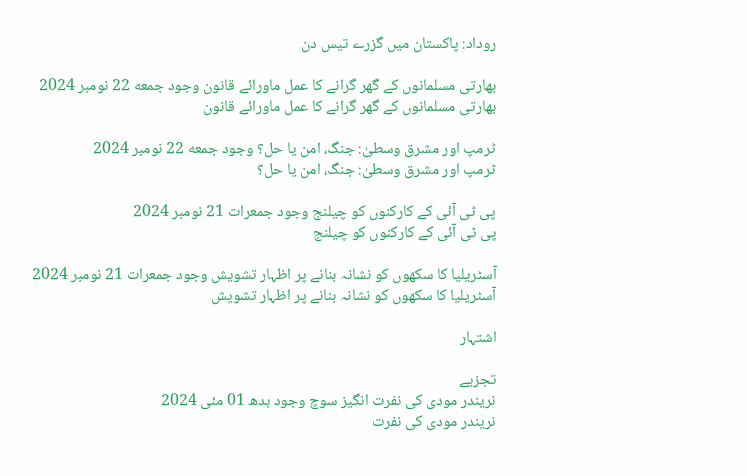روداد: پاکستان میں گزرے تیس دن

بھارتی مسلمانوں کے گھر گرانے کا عمل ماورائے قانون وجود جمعه 22 نومبر 2024
بھارتی مسلمانوں کے گھر گرانے کا عمل ماورائے قانون

ٹرمپ اور مشرق وسطیٰ: جنگ، امن یا حل؟ وجود جمعه 22 نومبر 2024
ٹرمپ اور مشرق وسطیٰ: جنگ، امن یا حل؟

پی ٹی آئی کے کارکنوں کو چیلنج وجود جمعرات 21 نومبر 2024
پی ٹی آئی کے کارکنوں کو چیلنج

آسٹریلیا کا سکھوں کو نشانہ بنانے پر اظہار تشویش وجود جمعرات 21 نومبر 2024
آسٹریلیا کا سکھوں کو نشانہ بنانے پر اظہار تشویش

اشتہار

تجزیے
نریندر مودی کی نفرت انگیز سوچ وجود بدھ 01 مئی 2024
نریندر مودی کی نفرت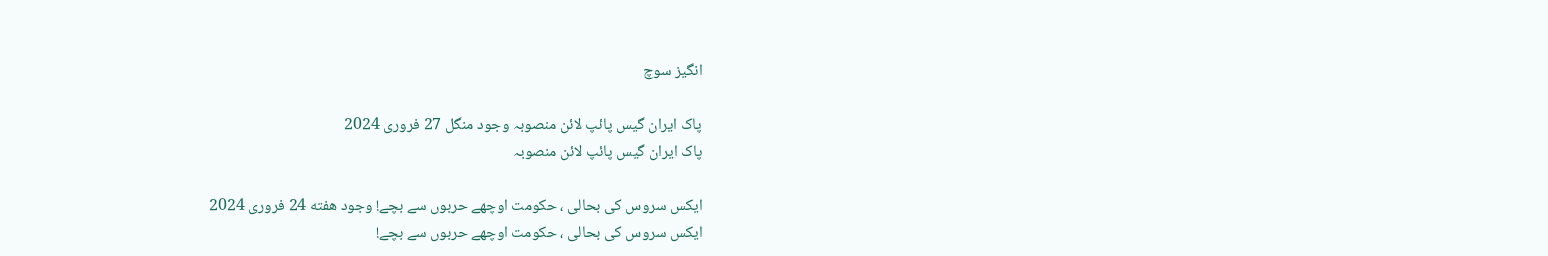انگیز سوچ

پاک ایران گیس پائپ لائن منصوبہ وجود منگل 27 فروری 2024
پاک ایران گیس پائپ لائن منصوبہ

ایکس سروس کی بحالی ، حکومت اوچھے حربوں سے بچے! وجود هفته 24 فروری 2024
ایکس سروس کی بحالی ، حکومت اوچھے حربوں سے بچے!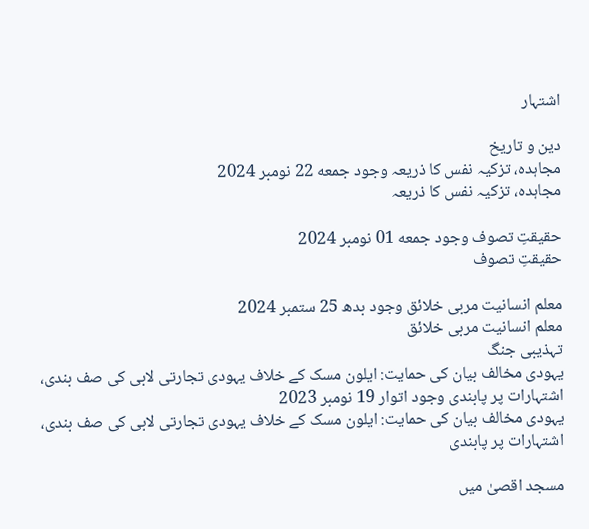اشتہار

دین و تاریخ
مجاہدہ، تزکیہ نفس کا ذریعہ وجود جمعه 22 نومبر 2024
مجاہدہ، تزکیہ نفس کا ذریعہ

حقیقتِ تصوف وجود جمعه 01 نومبر 2024
حقیقتِ تصوف

معلم انسانیت مربی خلائق وجود بدھ 25 ستمبر 2024
معلم انسانیت مربی خلائق
تہذیبی جنگ
یہودی مخالف بیان کی حمایت: ایلون مسک کے خلاف یہودی تجارتی لابی کی صف بندی، اشتہارات پر پابندی وجود اتوار 19 نومبر 2023
یہودی مخالف بیان کی حمایت: ایلون مسک کے خلاف یہودی تجارتی لابی کی صف بندی، اشتہارات پر پابندی

مسجد اقصیٰ میں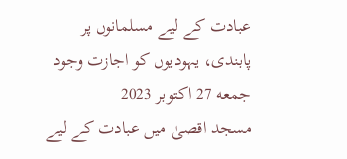عبادت کے لیے مسلمانوں پر پابندی، یہودیوں کو اجازت وجود جمعه 27 اکتوبر 2023
مسجد اقصیٰ میں عبادت کے لیے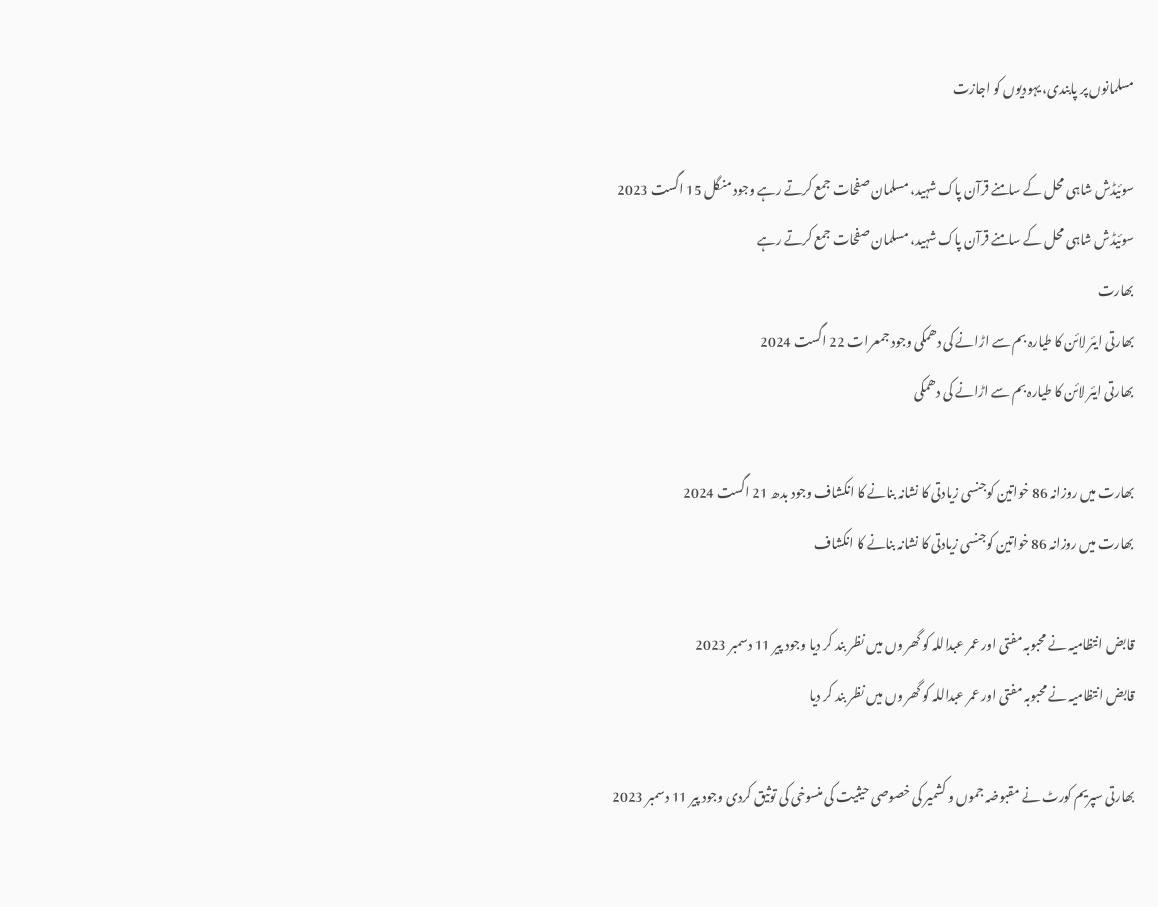مسلمانوں پر پابندی، یہودیوں کو اجازت

سوئیڈش شاہی محل کے سامنے قرآن پاک شہید، مسلمان صفحات جمع کرتے رہے وجود منگل 15 اگست 2023
سوئیڈش شاہی محل کے سامنے قرآن پاک شہید، مسلمان صفحات جمع کرتے رہے
بھارت
بھارتی ایئر لائن کا طیارہ بم سے اڑانے کی دھمکی وجود جمعرات 22 اگست 2024
بھارتی ایئر لائن کا طیارہ بم سے اڑانے کی دھمکی

بھارت میں روزانہ 86 خواتین کوجنسی زیادتی کا نشانہ بنانے کا انکشاف وجود بدھ 21 اگست 2024
بھارت میں روزانہ 86 خواتین کوجنسی زیادتی کا نشانہ بنانے کا انکشاف

قابض انتظامیہ نے محبوبہ مفتی اور عمر عبداللہ کو گھر وں میں نظر بند کر دیا وجود پیر 11 دسمبر 2023
قابض انتظامیہ نے محبوبہ مفتی اور عمر عبداللہ کو گھر وں میں نظر بند کر دیا

بھارتی سپریم کورٹ نے مقبوضہ جموں و کشمیر کی خصوصی حیثیت کی منسوخی کی توثیق کردی وجود پیر 11 دسمبر 2023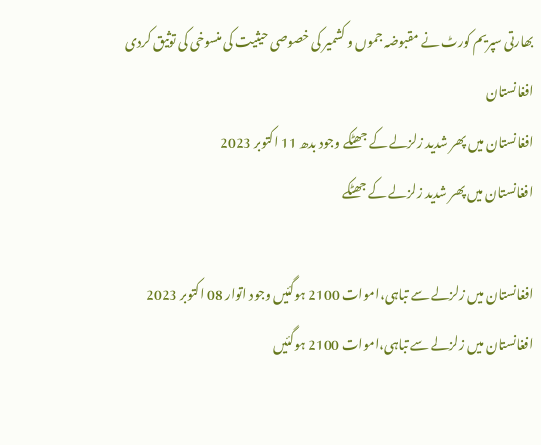بھارتی سپریم کورٹ نے مقبوضہ جموں و کشمیر کی خصوصی حیثیت کی منسوخی کی توثیق کردی
افغانستان
افغانستان میں پھر شدید زلزلے کے جھٹکے وجود بدھ 11 اکتوبر 2023
افغانستان میں پھر شدید زلزلے کے جھٹکے

افغانستان میں زلزلے سے تباہی،اموات 2100 ہوگئیں وجود اتوار 08 اکتوبر 2023
افغانستان میں زلزلے سے تباہی،اموات 2100 ہوگئیں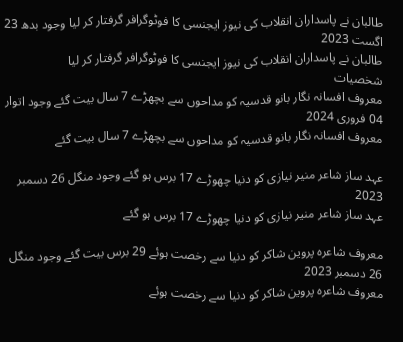طالبان نے پاسداران انقلاب کی نیوز ایجنسی کا فوٹوگرافر گرفتار کر لیا وجود بدھ 23 اگست 2023
طالبان نے پاسداران انقلاب کی نیوز ایجنسی کا فوٹوگرافر گرفتار کر لیا
شخصیات
معروف افسانہ نگار بانو قدسیہ کو مداحوں سے بچھڑے 7 سال بیت گئے وجود اتوار 04 فروری 2024
معروف افسانہ نگار بانو قدسیہ کو مداحوں سے بچھڑے 7 سال بیت گئے

عہد ساز شاعر منیر نیازی کو دنیا چھوڑے 17 برس ہو گئے وجود منگل 26 دسمبر 2023
عہد ساز شاعر منیر نیازی کو دنیا چھوڑے 17 برس ہو گئے

معروف شاعرہ پروین شاکر کو دنیا سے رخصت ہوئے 29 برس بیت گئے وجود منگل 26 دسمبر 2023
معروف شاعرہ پروین شاکر کو دنیا سے رخصت ہوئے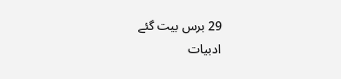29 برس بیت گئے
ادبیات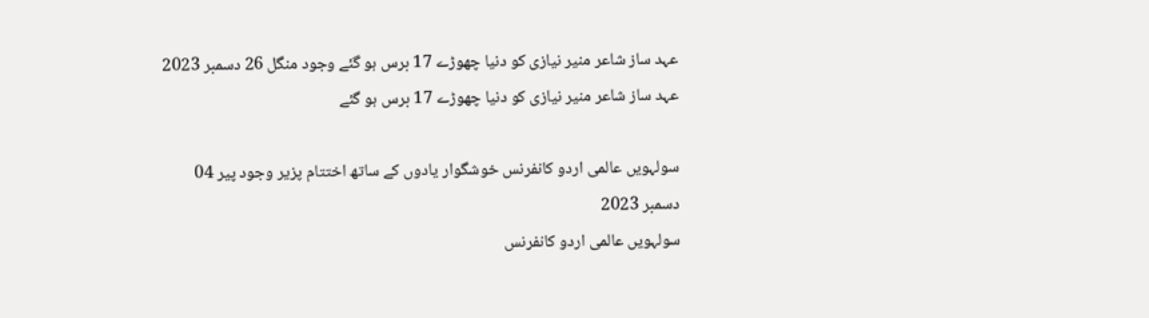عہد ساز شاعر منیر نیازی کو دنیا چھوڑے 17 برس ہو گئے وجود منگل 26 دسمبر 2023
عہد ساز شاعر منیر نیازی کو دنیا چھوڑے 17 برس ہو گئے

سولہویں عالمی اردو کانفرنس خوشگوار یادوں کے ساتھ اختتام پزیر وجود پیر 04 دسمبر 2023
سولہویں عالمی اردو کانفرنس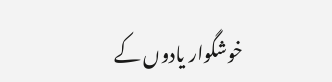خوشگوار یادوں کے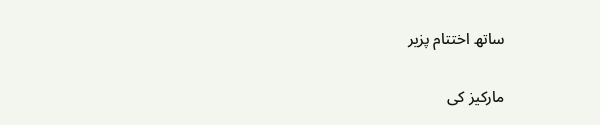ساتھ اختتام پزیر

مارکیز کی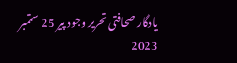یادگار صحافتی تحریر وجود پیر 25 ستمبر 2023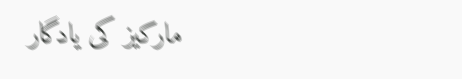مارکیز کی یادگار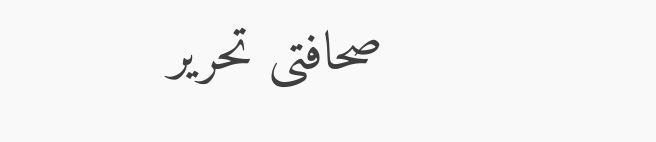صحافتی تحریر